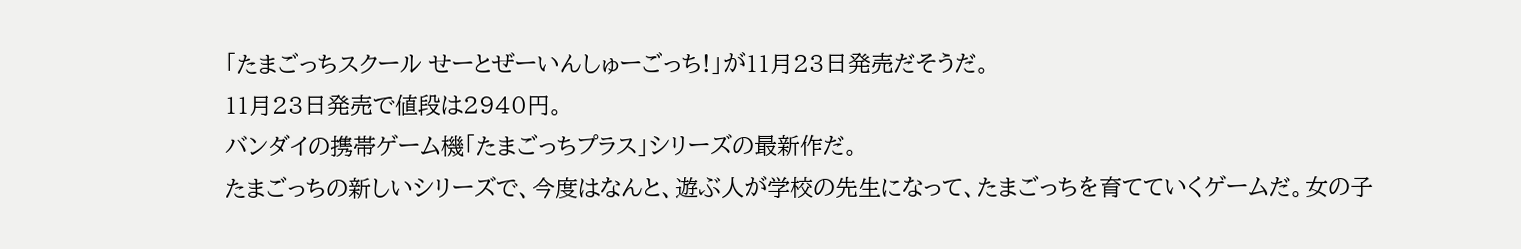「たまごっちスクール せーとぜーいんしゅーごっち!」が11月23日発売だそうだ。
11月23日発売で値段は2940円。
バンダイの携帯ゲーム機「たまごっちプラス」シリーズの最新作だ。
たまごっちの新しいシリーズで、今度はなんと、遊ぶ人が学校の先生になって、たまごっちを育てていくゲームだ。女の子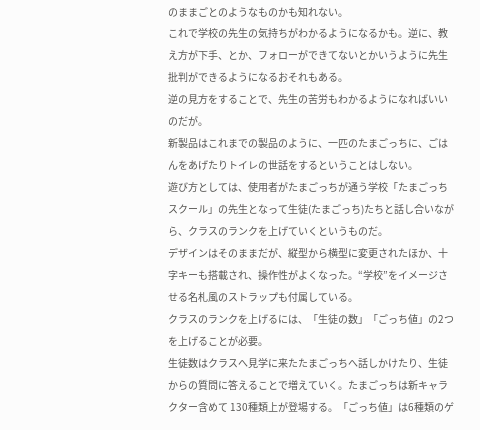のままごとのようなものかも知れない。
これで学校の先生の気持ちがわかるようになるかも。逆に、教え方が下手、とか、フォローができてないとかいうように先生批判ができるようになるおそれもある。
逆の見方をすることで、先生の苦労もわかるようになればいいのだが。
新製品はこれまでの製品のように、一匹のたまごっちに、ごはんをあげたりトイレの世話をするということはしない。
遊び方としては、使用者がたまごっちが通う学校「たまごっちスクール」の先生となって生徒(たまごっち)たちと話し合いながら、クラスのランクを上げていくというものだ。
デザインはそのままだが、縦型から横型に変更されたほか、十字キーも搭載され、操作性がよくなった。“学校”をイメージさせる名札風のストラップも付属している。
クラスのランクを上げるには、「生徒の数」「ごっち値」の2つを上げることが必要。
生徒数はクラスへ見学に来たたまごっちへ話しかけたり、生徒からの質問に答えることで増えていく。たまごっちは新キャラクター含めて 130種類上が登場する。「ごっち値」は6種類のゲ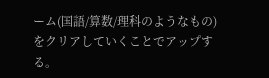ーム(国語/算数/理科のようなもの)をクリアしていくことでアップする。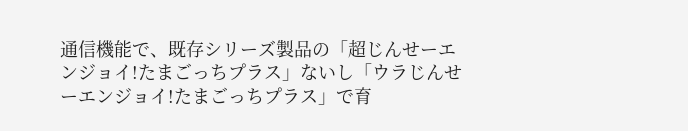通信機能で、既存シリーズ製品の「超じんせーエンジョイ!たまごっちプラス」ないし「ウラじんせーエンジョイ!たまごっちプラス」で育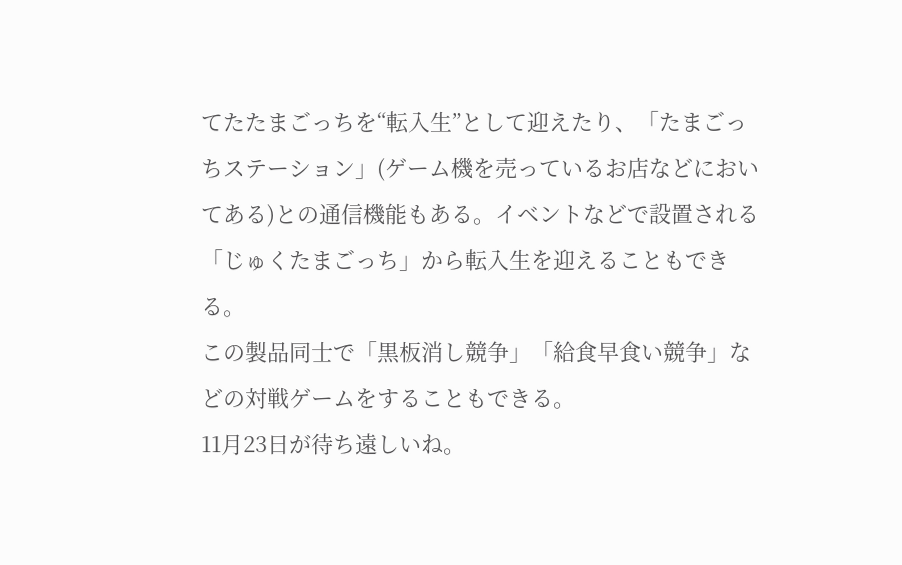てたたまごっちを“転入生”として迎えたり、「たまごっちステーション」(ゲーム機を売っているお店などにおいてある)との通信機能もある。イベントなどで設置される「じゅくたまごっち」から転入生を迎えることもできる。
この製品同士で「黒板消し競争」「給食早食い競争」などの対戦ゲームをすることもできる。
11月23日が待ち遠しいね。